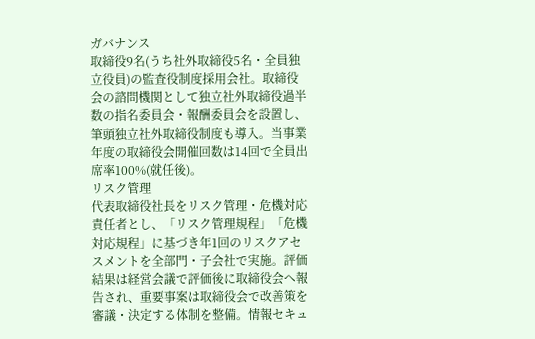ガバナンス
取締役9名(うち社外取締役5名・全員独立役員)の監査役制度採用会社。取締役会の諮問機関として独立社外取締役過半数の指名委員会・報酬委員会を設置し、筆頭独立社外取締役制度も導入。当事業年度の取締役会開催回数は14回で全員出席率100%(就任後)。
リスク管理
代表取締役社長をリスク管理・危機対応責任者とし、「リスク管理規程」「危機対応規程」に基づき年1回のリスクアセスメントを全部門・子会社で実施。評価結果は経営会議で評価後に取締役会へ報告され、重要事案は取締役会で改善策を審議・決定する体制を整備。情報セキュ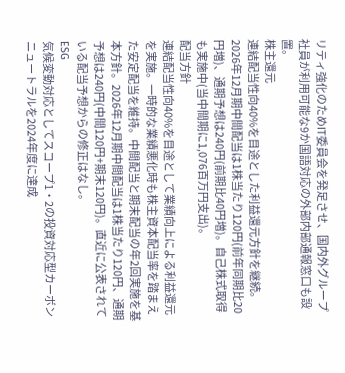リティ強化のためIT委員会を発足させ、国内外グループ社員が利用可能な9か国語対応の外部内部通報窓口も設置。
株主還元
連結配当性向40%を目途とした利益還元方針を継続。2026年12月期中間配当は1株当たり120円(前年同期比20円増)、通期予想は240円(前期比40円増)。自己株式取得も実施中(当中間期に1,076百万円支出)。
配当方針
連結配当性向40%を目途として業績向上による利益還元を実施。一時的な業績悪化時も株主資本配当率を踏まえた安定配当を維持。中間配当と期末配当の年2回実施を基本方針。2026年12月期中間配当は1株当たり120円、通期予想は240円(中間120円+期末120円)。直近に公表されている配当予想からの修正はなし。
ESG
気候変動対応としてスコープ1・2の投資対応型カーボンニュートラルを2024年度に達成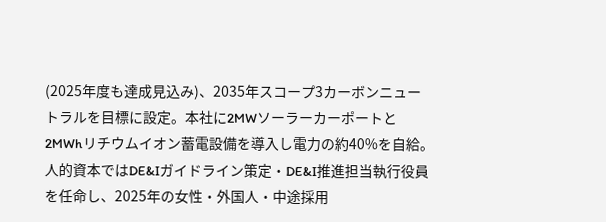(2025年度も達成見込み)、2035年スコープ3カーボンニュートラルを目標に設定。本社に2MWソーラーカーポートと2MWhリチウムイオン蓄電設備を導入し電力の約40%を自給。人的資本ではDE&Iガイドライン策定・DE&I推進担当執行役員を任命し、2025年の女性・外国人・中途採用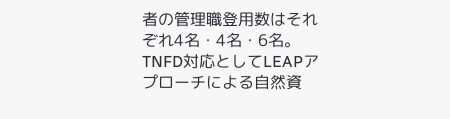者の管理職登用数はそれぞれ4名・4名・6名。TNFD対応としてLEAPアプローチによる自然資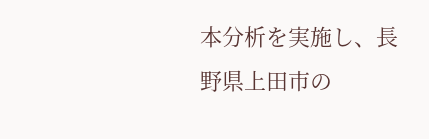本分析を実施し、長野県上田市の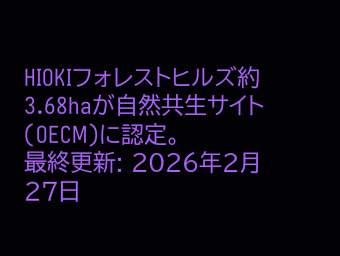HIOKIフォレストヒルズ約3.68haが自然共生サイト(OECM)に認定。
最終更新: 2026年2月27日